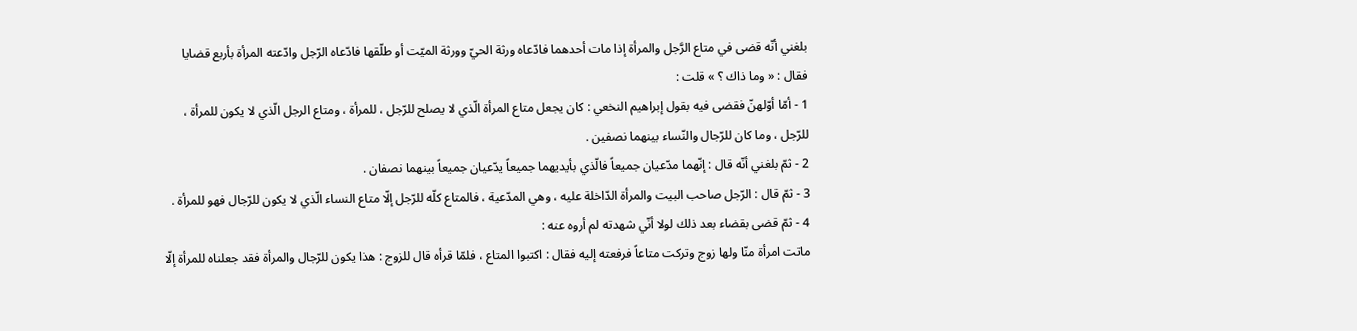بلغني أنّه قضى في متاع الرَّجل والمرأة إذا مات أحدهما فادّعاه ورثة الحيّ وورثة الميّت أو طلّقها فادّعاه الرّجل وادّعته المرأة بأربع قضايا فقال : « وما ذاك ؟ » قلت :
1 - أمّا أوّلهنّ فقضى فيه بقول إبراهيم النخعي : كان يجعل متاع المرأة الّذي لا يصلح للرّجل ، للمرأة ، ومتاع الرجل الّذي لا يكون للمرأة ، للرّجل ، وما كان للرّجال والنّساء بينهما نصفين .
2 - ثمّ بلغني أنّه قال : إنّهما مدّعيان جميعاً فالّذي بأيديهما جميعاً يدّعيان جميعاً بينهما نصفان .
3 - ثمّ قال : الرّجل صاحب البيت والمرأة الدّاخلة عليه ، وهي المدّعية ، فالمتاع كلّه للرّجل إلّا متاع النساء الّذي لا يكون للرّجال فهو للمرأة .
4 - ثمّ قضى بقضاء بعد ذلك لولا أنّي شهدته لم أروه عنه :
ماتت امرأة منّا ولها زوج وتركت متاعاً فرفعته إليه فقال : اكتبوا المتاع ، فلمّا قرأه قال للزوج : هذا يكون للرّجال والمرأة فقد جعلناه للمرأة إلّا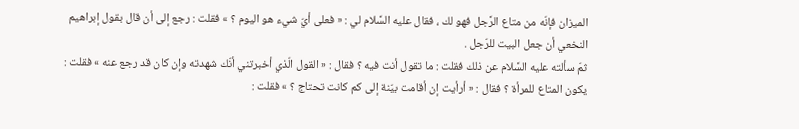الميزان فإنّه من متاع الرَّجل فهو لك ، فقال عليه السَّلام لي : « فعلى أيّ شيء هو اليوم ؟ » فقلت : رجع إلى أن قال بقول إبراهيم النخعي أن جعل البيت للرّجل .
ثمّ سألته عليه السَّلام عن ذلك فقلت : ما تقول أنت فيه ؟ فقال : « القول الّذي أخبرتني أنّك شهدته وإن كان قد رجع عنه » فقلت : يكون المتاع للمرأة ؟ فقال : « أرأيت إن أقامت بيّنة إلى كم كانت تحتاج ؟ » فقلت :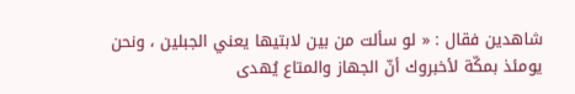شاهدين فقال : « لو سألت من بين لابتيها يعني الجبلين ، ونحن يومئذ بمكّة لأخبروك أنّ الجهاز والمتاع يُهدى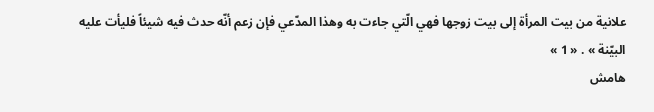علانية من بيت المرأة إلى بيت زوجها فهي الّتي جاءت به وهذا المدّعي فإن زعم أنّه حدث فيه شيئاً فليأت عليه البيّنة » . « 1 »
هامش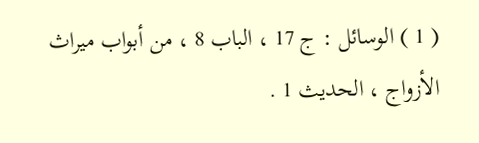( 1 ) الوسائل : ج 17 ، الباب 8 ، من أبواب ميراث الأزواج ، الحديث 1 .